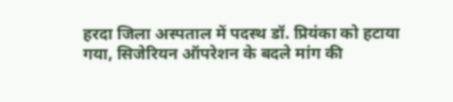हरदा जिला अस्पताल में पदस्थ डॉ. प्रियंका को हटाया गया, सिजेरियन ऑपरेशन के बदले मांग की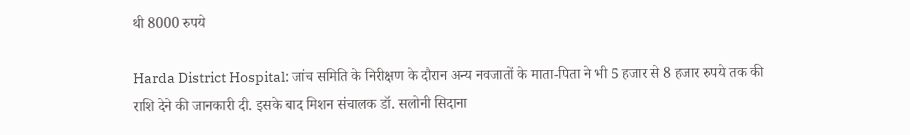थी 8000 रुपये

Harda District Hospital: जांच समिति के निरीक्षण के दौरान अन्य नवजातों के माता-पिता ने भी 5 हजार से 8 हजार रुपये तक की राशि देने की जानकारी दी. इसके बाद मिशन संचालक डॉ. सलोनी सिदाना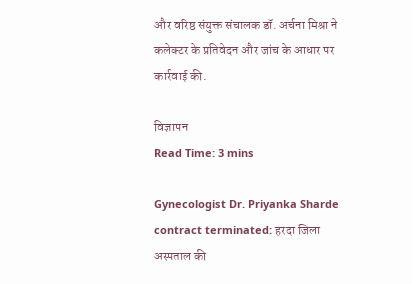और वरिष्ठ संयुक्त संचालक डॉ. अर्चना मिश्रा ने कलेक्टर के प्रतिवेदन और जांच के आधार पर कार्रवाई की.

विज्ञापन
Read Time: 3 mins

Gynecologist Dr. Priyanka Sharde contract terminated: हरदा जिला अस्पताल की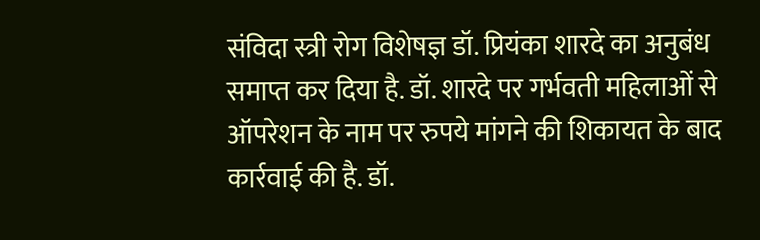संविदा स्त्री रोग विशेषज्ञ डॉ. प्रियंका शारदे का अनुबंध समाप्त कर दिया है. डॉ. शारदे पर गर्भवती महिलाओं से ऑपरेशन के नाम पर रुपये मांगने की शिकायत के बाद कार्रवाई की है. डॉ.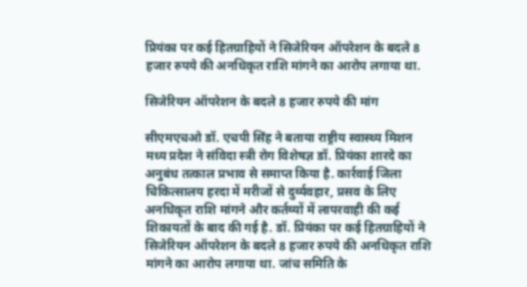प्रियंका पर कई हितग्राहियों ने सिजेरियन ऑपरेशन के बदले 8 हजार रुपये की अनधिकृत राशि मांगने का आरोप लगाया था.

सिजेरियन ऑपरेशन के बदले 8 हजार रुपये की मांग

सीएमएचओ डॉ. एचपी सिंह ने बताया राष्ट्रीय स्वास्थ्य मिशन मध्य प्रदेश ने संविदा स्त्री रोग विशेषज्ञ डॉ. प्रियंका शारदे का अनुबंध तत्काल प्रभाव से समाप्त किया है. कार्रवाई जिला चिकित्सालय हरदा में मरीजों से दुर्व्यवहार, प्रसव के लिए अनधिकृत राशि मांगने और कर्तव्यों में लापरवाही की कई शिकायतों के बाद की गई है. डॉ. प्रियंका पर कई हितग्राहियों ने सिजेरियन ऑपरेशन के बदले 8 हजार रुपये की अनधिकृत राशि मांगने का आरोप लगाया था. जांच समिति के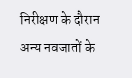निरीक्षण के दौरान अन्य नवजातों के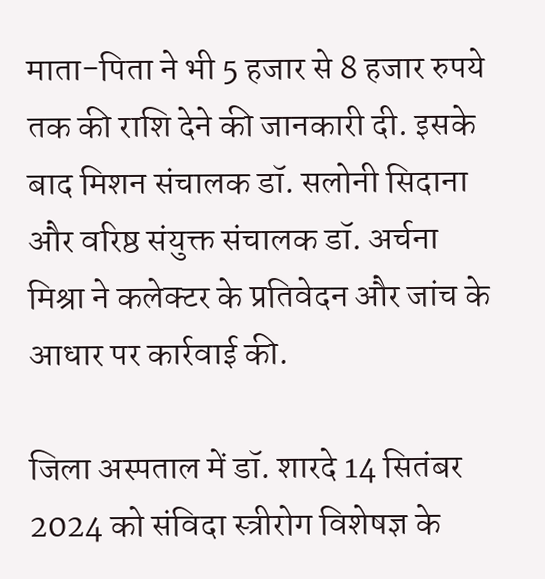माता-पिता ने भी 5 हजार से 8 हजार रुपये तक की राशि देने की जानकारी दी. इसके बाद मिशन संचालक डॉ. सलोनी सिदाना और वरिष्ठ संयुक्त संचालक डॉ. अर्चना मिश्रा ने कलेक्टर के प्रतिवेदन और जांच के आधार पर कार्रवाई की.

जिला अस्पताल में डॉ. शारदे 14 सितंबर 2024 को संविदा स्त्रीरोग विशेषज्ञ के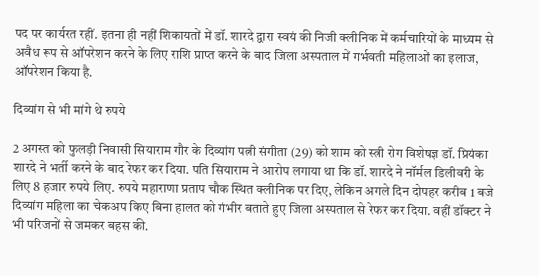पद पर कार्यरत रहीं. इतना ही नहीं शिकायतों में डॉ. शारदे द्वारा स्वयं की निजी क्लीनिक में कर्मचारियों के माध्यम से अवैध रूप से ऑपरेशन करने के लिए राशि प्राप्त करने के बाद जिला अस्पताल में गर्भवती महिलाओं का इलाज, ऑपरेशन किया है.

दिव्यांग से भी मांगे थे रुपये

2 अगस्त को फुलड़ी निवासी सियाराम गौर के दिव्यांग पत्नी संगीता (29) को शाम को स्त्री रोग विशेषज्ञ डॉ. प्रियंका शारदे ने भर्ती करने के बाद रेफर कर दिया. पति सियाराम ने आरोप लगाया था कि डॉ. शारदे ने नॉर्मल डिलीवरी के लिए 8 हजार रुपये लिए. रुपये महाराणा प्रताप चौक स्थित क्लीनिक पर दिए, लेकिन अगले दिन दोपहर करीब 1 बजे दिव्यांग महिला का चेकअप किए बिना हालत को गंभीर बताते हुए जिला अस्पताल से रेफर कर दिया. वहीं डॉक्टर ने भी परिजनों से जमकर बहस की.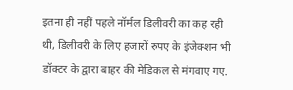इतना ही नहीं पहले नॉर्मल डिलीवरी का कह रही थी, डिलीवरी के लिए हजारों रुपए के इंजेक्शन भी डॉक्टर के द्वारा बाहर की मेडिकल से मंगवाए गए.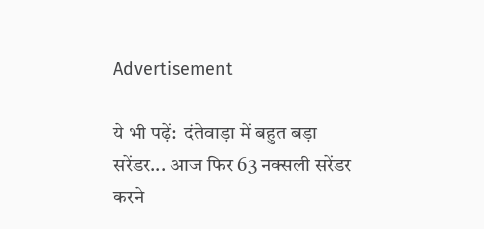Advertisement

ये भी पढ़ें:  दंतेवाड़ा में बहुत बड़ा सरेंडर... आज फिर 63 नक्सली सरेंडर करने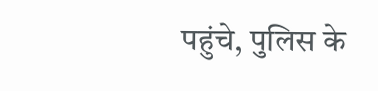पहुंचे, पुलिस के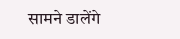सामने डालेंगे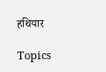हथियार

Topics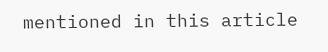mentioned in this article